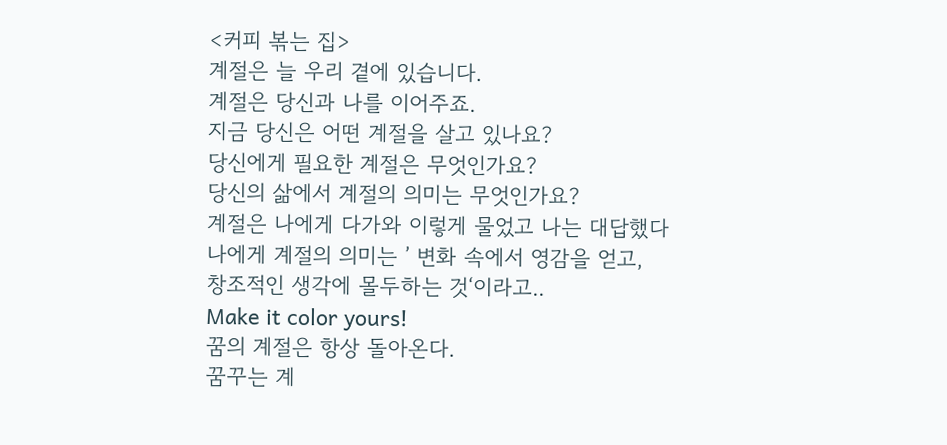<커피 볶는 집>
계절은 늘 우리 곁에 있습니다.
계절은 당신과 나를 이어주죠.
지금 당신은 어떤 계절을 살고 있나요?
당신에게 필요한 계절은 무엇인가요?
당신의 삶에서 계절의 의미는 무엇인가요?
계절은 나에게 다가와 이렇게 물었고 나는 대답했다
나에게 계절의 의미는 ’ 변화 속에서 영감을 얻고,
창조적인 생각에 몰두하는 것‘이라고..
Make it color yours!
꿈의 계절은 항상 돌아온다.
꿈꾸는 계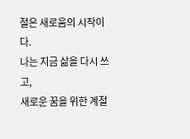절은 새로움의 시작이다.
나는 지금 삶을 다시 쓰고,
새로운 꿈을 위한 계절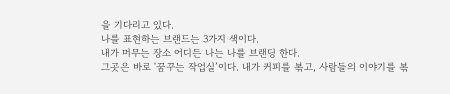을 기다리고 있다.
나를 표현하는 브랜드는 3가지 색이다.
내가 머무는 장소 어디든 나는 나를 브랜딩 한다.
그곳은 바로 '꿈꾸는 작업실’이다. 내가 커피를 볶고, 사람들의 이야기를 볶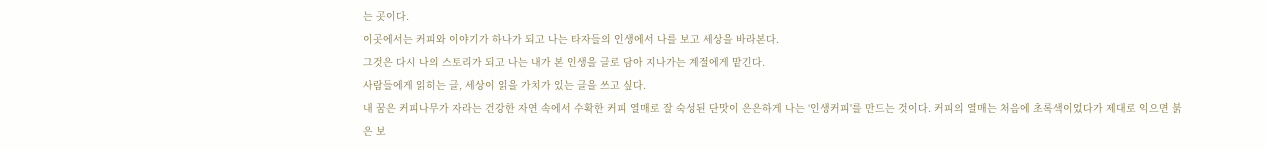는 곳이다.
이곳에서는 커피와 이야기가 하나가 되고 나는 타자들의 인생에서 나를 보고 세상을 바라본다.
그것은 다시 나의 스토리가 되고 나는 내가 본 인생을 글로 담아 지나가는 계절에게 맡긴다.
사람들에게 읽히는 글, 세상이 읽을 가치가 있는 글을 쓰고 싶다.
내 꿈은 커피나무가 자라는 건강한 자연 속에서 수확한 커피 열매로 잘 숙성된 단맛이 은은하게 나는 ‘인생커피'를 만드는 것이다. 커피의 열매는 처음에 초록색이었다가 제대로 익으면 붉은 보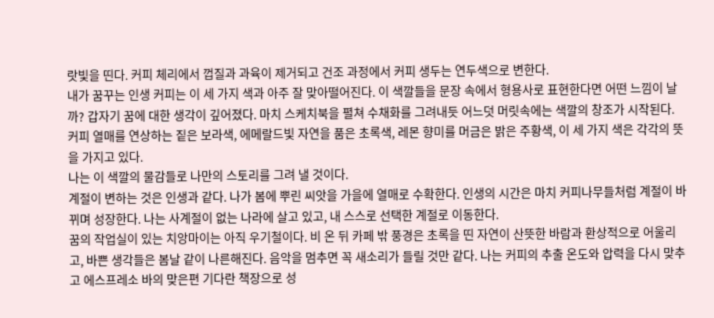랏빛을 띤다. 커피 체리에서 껍질과 과육이 제거되고 건조 과정에서 커피 생두는 연두색으로 변한다.
내가 꿈꾸는 인생 커피는 이 세 가지 색과 아주 잘 맞아떨어진다. 이 색깔들을 문장 속에서 형용사로 표현한다면 어떤 느낌이 날까? 갑자기 꿈에 대한 생각이 깊어졌다. 마치 스케치북을 펼쳐 수채화를 그려내듯 어느덧 머릿속에는 색깔의 창조가 시작된다.
커피 열매를 연상하는 짙은 보라색, 에메랄드빛 자연을 품은 초록색, 레몬 향미를 머금은 밝은 주황색, 이 세 가지 색은 각각의 뜻을 가지고 있다.
나는 이 색깔의 물감들로 나만의 스토리를 그려 낼 것이다.
계절이 변하는 것은 인생과 같다. 나가 봄에 뿌린 씨앗을 가을에 열매로 수확한다. 인생의 시간은 마치 커피나무들처럼 계절이 바뀌며 성장한다. 나는 사계절이 없는 나라에 살고 있고, 내 스스로 선택한 계절로 이동한다.
꿈의 작업실이 있는 치앙마이는 아직 우기철이다. 비 온 뒤 카페 밖 풍경은 초록을 띤 자연이 산뜻한 바람과 환상적으로 어울리고, 바쁜 생각들은 봄날 같이 나른해진다. 음악을 멈추면 꼭 새소리가 들릴 것만 같다. 나는 커피의 추출 온도와 압력을 다시 맞추고 에스프레소 바의 맞은편 기다란 책장으로 성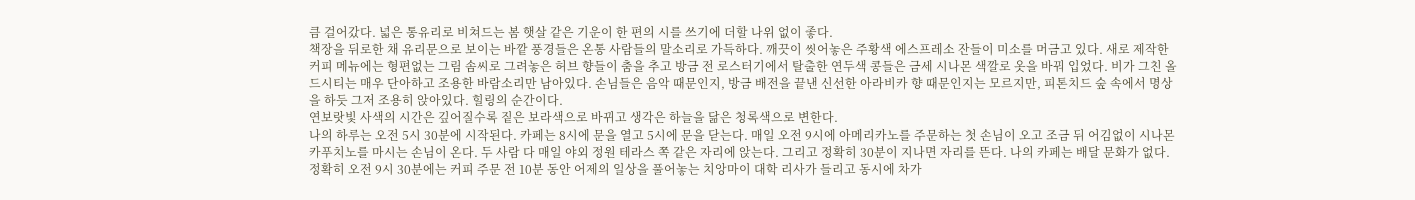큼 걸어갔다. 넓은 통유리로 비쳐드는 봄 햇살 같은 기운이 한 편의 시를 쓰기에 더할 나위 없이 좋다.
책장을 뒤로한 채 유리문으로 보이는 바깥 풍경들은 온통 사람들의 말소리로 가득하다. 깨끗이 씻어놓은 주황색 에스프레소 잔들이 미소를 머금고 있다. 새로 제작한 커피 메뉴에는 형편없는 그림 솜씨로 그려놓은 허브 향들이 춤을 추고 방금 전 로스터기에서 탈출한 연두색 콩들은 금세 시나몬 색깔로 옷을 바꿔 입었다. 비가 그친 올드시티는 매우 단아하고 조용한 바람소리만 남아있다. 손님들은 음악 때문인지, 방금 배전을 끝낸 신선한 아라비카 향 때문인지는 모르지만, 피톤치드 숲 속에서 명상을 하듯 그저 조용히 앉아있다. 힐링의 순간이다.
연보랏빛 사색의 시간은 깊어질수록 짙은 보라색으로 바뀌고 생각은 하늘을 닮은 청록색으로 변한다.
나의 하루는 오전 5시 30분에 시작된다. 카페는 8시에 문을 열고 5시에 문을 닫는다. 매일 오전 9시에 아메리카노를 주문하는 첫 손님이 오고 조금 뒤 어김없이 시나몬 카푸치노를 마시는 손님이 온다. 두 사람 다 매일 야외 정원 테라스 쪽 같은 자리에 앉는다. 그리고 정확히 30분이 지나면 자리를 뜬다. 나의 카페는 배달 문화가 없다. 정확히 오전 9시 30분에는 커피 주문 전 10분 동안 어제의 일상을 풀어놓는 치앙마이 대학 리사가 들리고 동시에 차가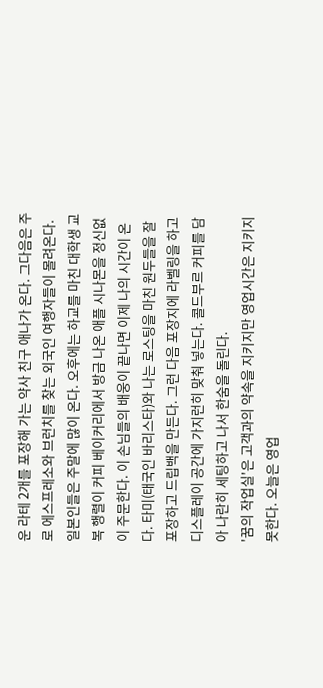운 라테 2개를 포장해 가는 약사 친구 애나가 온다. 그다음은 주로 에스프레소와 브런치를 찾는 외국인 여행자들이 몰려온다. 일본인들은 주말에 많이 온다. 오후에는 하교를 마친 대학생 교복 행렬이 커피 베이커리에서 방금 나온 애플 시나몬을 정신없이 주문한다. 이 손님들의 배웅이 끝나면 이제 나의 시간이 온다. 타미(태국인 바리스타)와 나는 로스팅을 마친 원두들을 잘 포장하고 드립백을 만든다. 그런 다음 포장지에 라벨링을 하고 디스플레이 공간에 가지런히 맞춰 넣는다. 콜드부르 커피를 담아 나란히 세팅하고 나서 한숨을 돌린다.
'꿈의 작업실'은 고객과의 약속을 지키지만 영업시간은 지키지 못한다. 오늘은 영업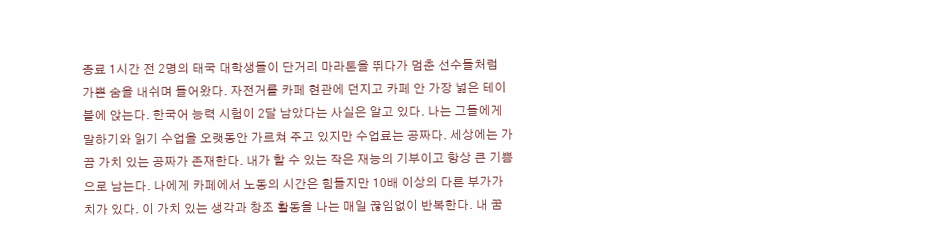종료 1시간 전 2명의 태국 대학생들이 단거리 마라톤을 뛰다가 멈춘 선수들처럼 가쁜 숨을 내쉬며 들어왔다. 자전거를 카페 현관에 던지고 카페 안 가장 넓은 테이블에 앉는다. 한국어 능력 시험이 2달 남았다는 사실은 알고 있다. 나는 그들에게 말하기와 읽기 수업을 오랫동안 가르쳐 주고 있지만 수업료는 공짜다. 세상에는 가끔 가치 있는 공짜가 존재한다. 내가 할 수 있는 작은 재능의 기부이고 항상 큰 기쁨으로 남는다. 나에게 카페에서 노동의 시간은 힘들지만 10배 이상의 다른 부가가치가 있다. 이 가치 있는 생각과 창조 활동을 나는 매일 끊임없이 반복한다. 내 꿈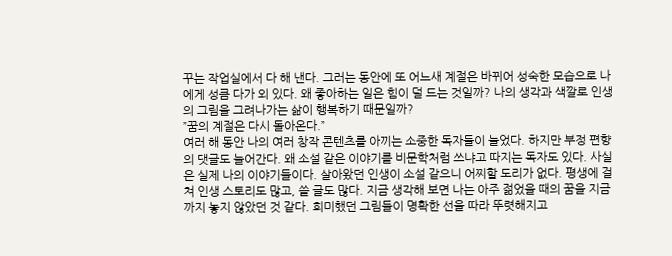꾸는 작업실에서 다 해 낸다. 그러는 동안에 또 어느새 계절은 바뀌어 성숙한 모습으로 나에게 성큼 다가 외 있다. 왜 좋아하는 일은 힘이 덜 드는 것일까? 나의 생각과 색깔로 인생의 그림을 그려나가는 삶이 행복하기 때문일까?
”꿈의 계절은 다시 돌아온다.”
여러 해 동안 나의 여러 창작 콘텐츠를 아끼는 소중한 독자들이 늘었다. 하지만 부정 편향의 댓글도 늘어간다. 왜 소설 같은 이야기를 비문학처럼 쓰냐고 따지는 독자도 있다. 사실은 실제 나의 이야기들이다. 살아왔던 인생이 소설 같으니 어찌할 도리가 없다. 평생에 걸쳐 인생 스토리도 많고, 쓸 글도 많다. 지금 생각해 보면 나는 아주 젊었을 때의 꿈을 지금까지 놓지 않았던 것 같다. 희미했던 그림들이 명확한 선을 따라 뚜렷해지고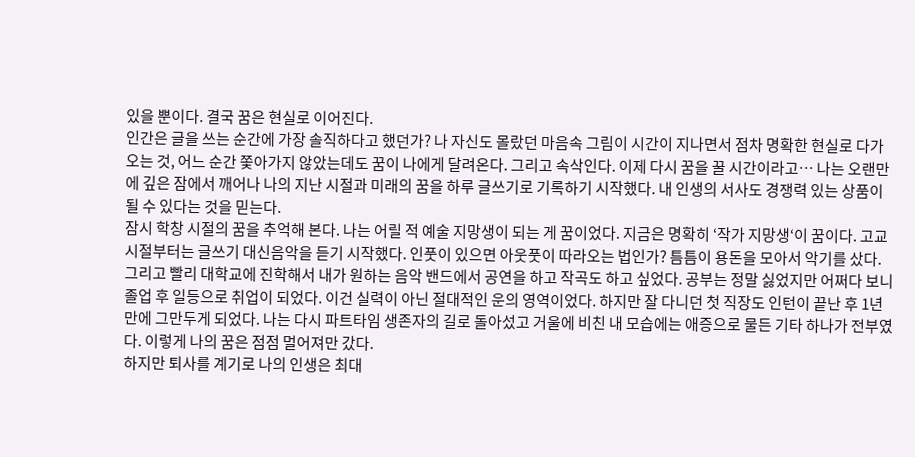있을 뿐이다. 결국 꿈은 현실로 이어진다.
인간은 글을 쓰는 순간에 가장 솔직하다고 했던가? 나 자신도 몰랐던 마음속 그림이 시간이 지나면서 점차 명확한 현실로 다가오는 것, 어느 순간 쫓아가지 않았는데도 꿈이 나에게 달려온다. 그리고 속삭인다. 이제 다시 꿈을 꿀 시간이라고… 나는 오랜만에 깊은 잠에서 깨어나 나의 지난 시절과 미래의 꿈을 하루 글쓰기로 기록하기 시작했다. 내 인생의 서사도 경쟁력 있는 상품이 될 수 있다는 것을 믿는다.
잠시 학창 시절의 꿈을 추억해 본다. 나는 어릴 적 예술 지망생이 되는 게 꿈이었다. 지금은 명확히 ‘작가 지망생‘이 꿈이다. 고교 시절부터는 글쓰기 대신음악을 듣기 시작했다. 인풋이 있으면 아웃풋이 따라오는 법인가? 틈틈이 용돈을 모아서 악기를 샀다. 그리고 빨리 대학교에 진학해서 내가 원하는 음악 밴드에서 공연을 하고 작곡도 하고 싶었다. 공부는 정말 싫었지만 어쩌다 보니 졸업 후 일등으로 취업이 되었다. 이건 실력이 아닌 절대적인 운의 영역이었다. 하지만 잘 다니던 첫 직장도 인턴이 끝난 후 1년 만에 그만두게 되었다. 나는 다시 파트타임 생존자의 길로 돌아섰고 거울에 비친 내 모습에는 애증으로 물든 기타 하나가 전부였다. 이렇게 나의 꿈은 점점 멀어져만 갔다.
하지만 퇴사를 계기로 나의 인생은 최대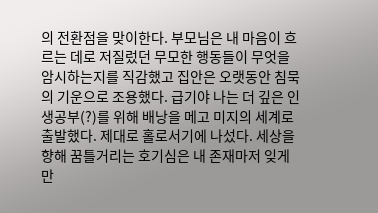의 전환점을 맞이한다. 부모님은 내 마음이 흐르는 데로 저질렀던 무모한 행동들이 무엇을 암시하는지를 직감했고 집안은 오랫동안 침묵의 기운으로 조용했다. 급기야 나는 더 깊은 인생공부(?)를 위해 배낭을 메고 미지의 세계로 출발했다. 제대로 홀로서기에 나섰다. 세상을 향해 꿈틀거리는 호기심은 내 존재마저 잊게 만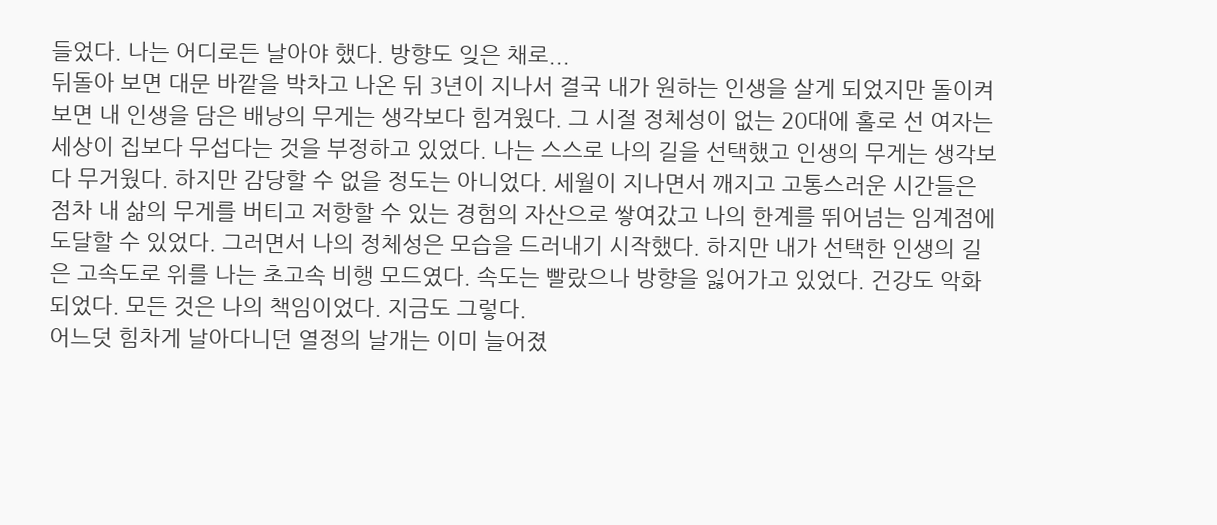들었다. 나는 어디로든 날아야 했다. 방향도 잊은 채로...
뒤돌아 보면 대문 바깥을 박차고 나온 뒤 3년이 지나서 결국 내가 원하는 인생을 살게 되었지만 돌이켜보면 내 인생을 담은 배낭의 무게는 생각보다 힘겨웠다. 그 시절 정체성이 없는 20대에 홀로 선 여자는 세상이 집보다 무섭다는 것을 부정하고 있었다. 나는 스스로 나의 길을 선택했고 인생의 무게는 생각보다 무거웠다. 하지만 감당할 수 없을 정도는 아니었다. 세월이 지나면서 깨지고 고통스러운 시간들은 점차 내 삶의 무게를 버티고 저항할 수 있는 경험의 자산으로 쌓여갔고 나의 한계를 뛰어넘는 임계점에 도달할 수 있었다. 그러면서 나의 정체성은 모습을 드러내기 시작했다. 하지만 내가 선택한 인생의 길은 고속도로 위를 나는 초고속 비행 모드였다. 속도는 빨랐으나 방향을 잃어가고 있었다. 건강도 악화되었다. 모든 것은 나의 책임이었다. 지금도 그렇다.
어느덧 힘차게 날아다니던 열정의 날개는 이미 늘어졌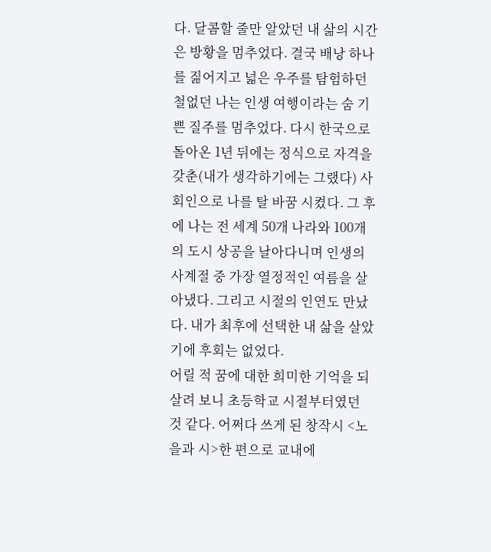다. 달콤할 줄만 알았던 내 삶의 시간은 방황을 멈추었다. 결국 배낭 하나를 짊어지고 넓은 우주를 탐험하던 철없던 나는 인생 여행이라는 숨 기쁜 질주를 멈추었다. 다시 한국으로 돌아온 1년 뒤에는 정식으로 자격을 갖춘(내가 생각하기에는 그랬다) 사회인으로 나를 탈 바꿈 시켰다. 그 후에 나는 전 세계 50개 나라와 100개의 도시 상공을 날아다니며 인생의 사계절 중 가장 열정적인 여름을 살아냈다. 그리고 시절의 인연도 만났다. 내가 최후에 선택한 내 삶을 살았기에 후회는 없었다.
어릴 적 꿈에 대한 희미한 기억을 되살려 보니 초등학교 시절부터였던 것 같다. 어쩌다 쓰게 된 창작시 <노을과 시>한 편으로 교내에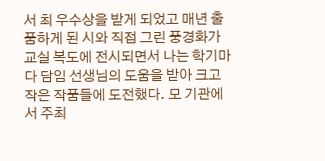서 최 우수상을 받게 되었고 매년 출품하게 된 시와 직접 그린 풍경화가 교실 복도에 전시되면서 나는 학기마다 담임 선생님의 도움을 받아 크고 작은 작품들에 도전했다. 모 기관에서 주최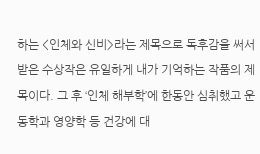하는 <인체와 신비>라는 제목으로 독후감을 써서 받은 수상작은 유일하게 내가 기억하는 작품의 제목이다. 그 후 ‘인체 해부학’에 한동안 심취했고 운동학과 영양학 등 건강에 대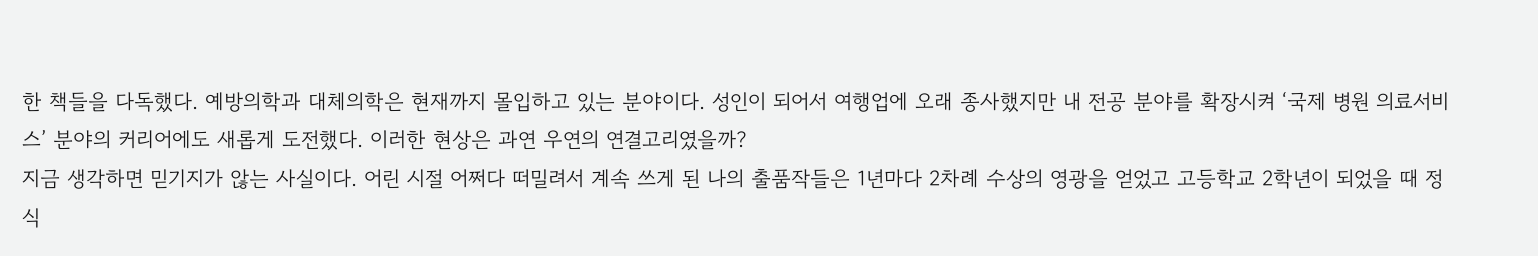한 책들을 다독했다. 예방의학과 대체의학은 현재까지 몰입하고 있는 분야이다. 성인이 되어서 여행업에 오래 종사했지만 내 전공 분야를 확장시켜 ‘국제 병원 의료서비스’ 분야의 커리어에도 새롭게 도전했다. 이러한 현상은 과연 우연의 연결고리였을까?
지금 생각하면 믿기지가 않는 사실이다. 어린 시절 어쩌다 떠밀려서 계속 쓰게 된 나의 출품작들은 1년마다 2차례 수상의 영광을 얻었고 고등학교 2학년이 되었을 때 정식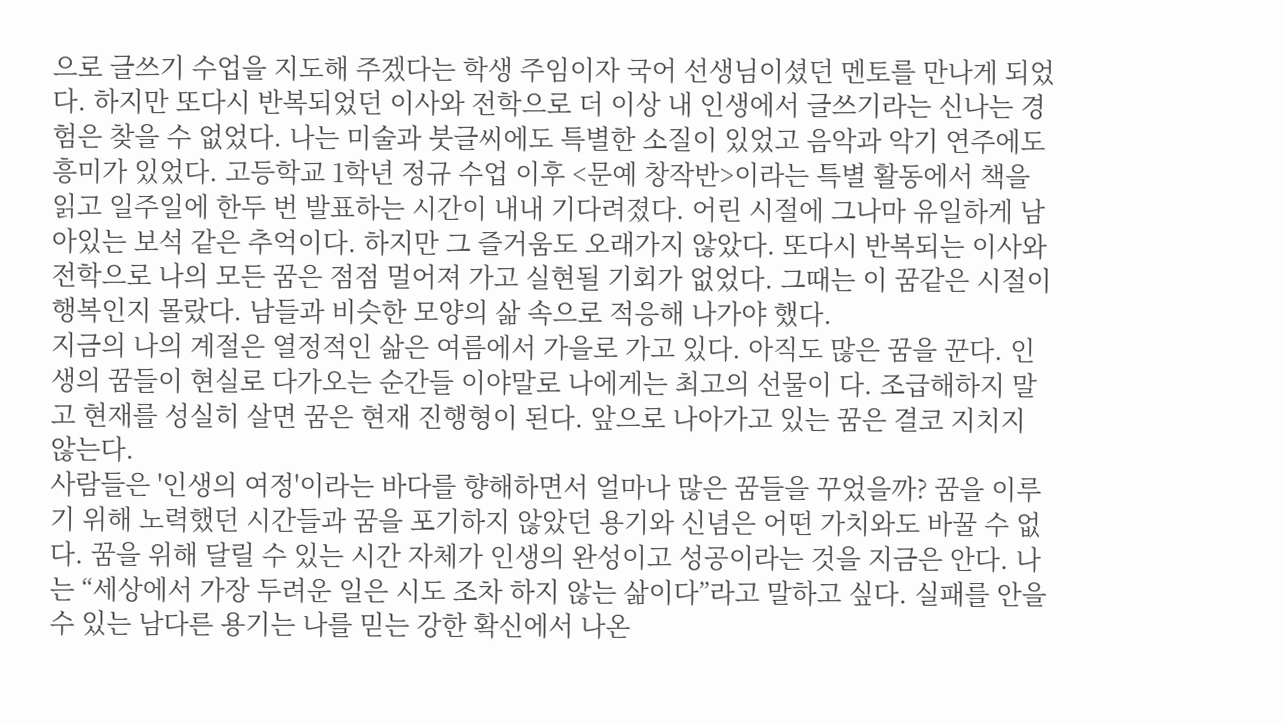으로 글쓰기 수업을 지도해 주겠다는 학생 주임이자 국어 선생님이셨던 멘토를 만나게 되었다. 하지만 또다시 반복되었던 이사와 전학으로 더 이상 내 인생에서 글쓰기라는 신나는 경험은 찾을 수 없었다. 나는 미술과 붓글씨에도 특별한 소질이 있었고 음악과 악기 연주에도 흥미가 있었다. 고등학교 1학년 정규 수업 이후 <문예 창작반>이라는 특별 활동에서 책을 읽고 일주일에 한두 번 발표하는 시간이 내내 기다려졌다. 어린 시절에 그나마 유일하게 남아있는 보석 같은 추억이다. 하지만 그 즐거움도 오래가지 않았다. 또다시 반복되는 이사와 전학으로 나의 모든 꿈은 점점 멀어져 가고 실현될 기회가 없었다. 그때는 이 꿈같은 시절이 행복인지 몰랐다. 남들과 비슷한 모양의 삶 속으로 적응해 나가야 했다.
지금의 나의 계절은 열정적인 삶은 여름에서 가을로 가고 있다. 아직도 많은 꿈을 꾼다. 인생의 꿈들이 현실로 다가오는 순간들 이야말로 나에게는 최고의 선물이 다. 조급해하지 말고 현재를 성실히 살면 꿈은 현재 진행형이 된다. 앞으로 나아가고 있는 꿈은 결코 지치지 않는다.
사람들은 '인생의 여정'이라는 바다를 향해하면서 얼마나 많은 꿈들을 꾸었을까? 꿈을 이루기 위해 노력했던 시간들과 꿈을 포기하지 않았던 용기와 신념은 어떤 가치와도 바꿀 수 없다. 꿈을 위해 달릴 수 있는 시간 자체가 인생의 완성이고 성공이라는 것을 지금은 안다. 나는 “세상에서 가장 두려운 일은 시도 조차 하지 않는 삶이다”라고 말하고 싶다. 실패를 안을 수 있는 남다른 용기는 나를 믿는 강한 확신에서 나온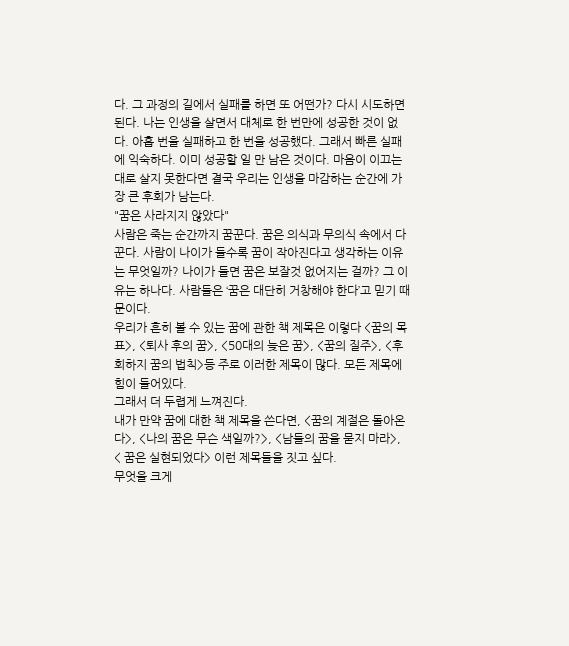다. 그 과정의 길에서 실패를 하면 또 어떤가? 다시 시도하면 된다. 나는 인생을 살면서 대체로 한 번만에 성공한 것이 없다. 아홉 번을 실패하고 한 번을 성공했다. 그래서 빠른 실패에 익숙하다. 이미 성공할 일 만 남은 것이다. 마음이 이끄는 대로 살지 못한다면 결국 우리는 인생을 마감하는 순간에 가장 큰 후회가 남는다.
"꿈은 사라지지 않았다"
사람은 죽는 순간까지 꿈꾼다. 꿈은 의식과 무의식 속에서 다 꾼다. 사람이 나이가 들수록 꿈이 작아진다고 생각하는 이유는 무엇일까? 나이가 들면 꿈은 보잘것 없어지는 걸까? 그 이유는 하나다. 사람들은 ‘꿈은 대단히 거창해야 한다’고 믿기 때문이다.
우리가 흔히 볼 수 있는 꿈에 관한 책 제목은 이렇다 <꿈의 목표>, <퇴사 후의 꿈>, <50대의 늦은 꿈>, <꿈의 질주>, <후회하지 꿈의 법칙>등 주로 이러한 제목이 많다. 모든 제목에 힘이 들어있다.
그래서 더 두렵게 느껴진다.
내가 만약 꿈에 대한 책 제목을 쓴다면, <꿈의 계절은 돌아온다>, <나의 꿈은 무슨 색일까?>, <남들의 꿈을 묻지 마라>, < 꿈은 실현되었다> 이런 제목들을 짓고 싶다.
무엇을 크게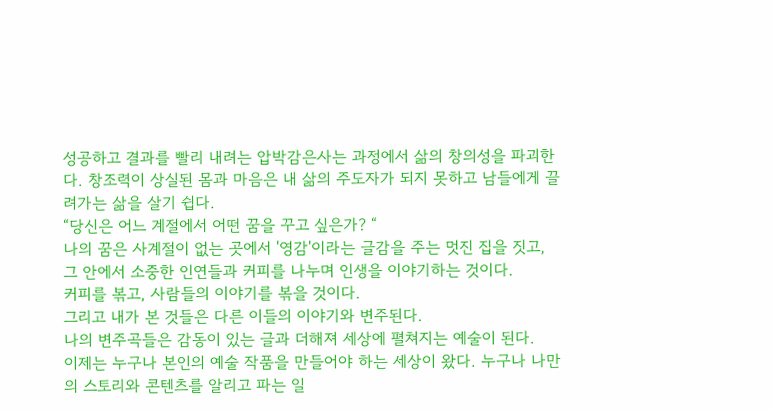성공하고 결과를 빨리 내려는 압박감은사는 과정에서 삶의 창의성을 파괴한다. 창조력이 상실된 몸과 마음은 내 삶의 주도자가 되지 못하고 남들에게 끌려가는 삶을 살기 쉽다.
“당신은 어느 계절에서 어떤 꿈을 꾸고 싶은가? “
나의 꿈은 사계절이 없는 곳에서 '영감'이라는 글감을 주는 멋진 집을 짓고,
그 안에서 소중한 인연들과 커피를 나누며 인생을 이야기하는 것이다.
커피를 볶고, 사람들의 이야기를 볶을 것이다.
그리고 내가 본 것들은 다른 이들의 이야기와 변주된다.
나의 변주곡들은 감동이 있는 글과 더해져 세상에 펼쳐지는 예술이 된다.
이제는 누구나 본인의 예술 작품을 만들어야 하는 세상이 왔다. 누구나 나만의 스토리와 콘텐츠를 알리고 파는 일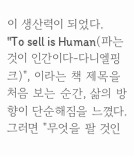이 생산력이 되었다.
"To sell is Human(파는 것이 인간이다-다니엘핑크)", 이라는 책 제목을 처음 보는 순간, 삶의 방향이 단순해짐을 느꼈다.
그러면 "무엇을 팔 것인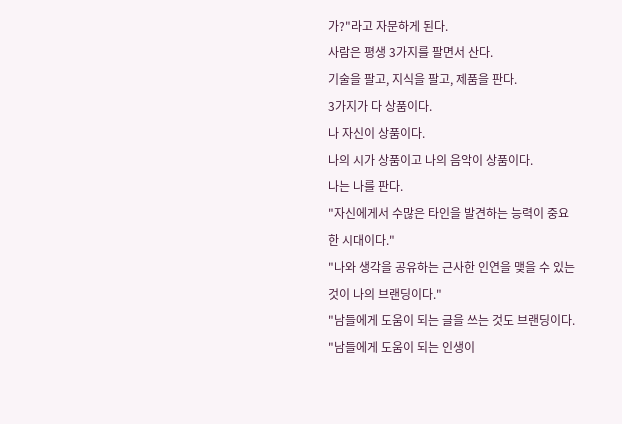가?"라고 자문하게 된다.
사람은 평생 3가지를 팔면서 산다.
기술을 팔고, 지식을 팔고, 제품을 판다.
3가지가 다 상품이다.
나 자신이 상품이다.
나의 시가 상품이고 나의 음악이 상품이다.
나는 나를 판다.
"자신에게서 수많은 타인을 발견하는 능력이 중요한 시대이다."
"나와 생각을 공유하는 근사한 인연을 맺을 수 있는 것이 나의 브랜딩이다."
"남들에게 도움이 되는 글을 쓰는 것도 브랜딩이다.
"남들에게 도움이 되는 인생이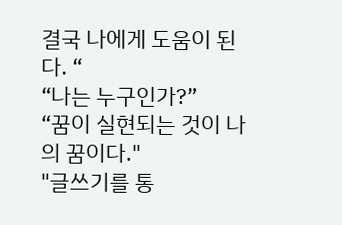결국 나에게 도움이 된다. “
“나는 누구인가?”
“꿈이 실현되는 것이 나의 꿈이다."
"글쓰기를 통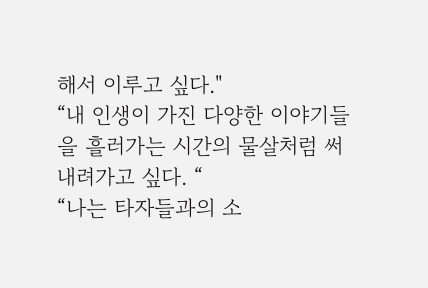해서 이루고 싶다."
“내 인생이 가진 다양한 이야기들을 흘러가는 시간의 물살처럼 써 내려가고 싶다. “
“나는 타자들과의 소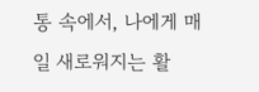통 속에서, 나에게 매일 새로워지는 활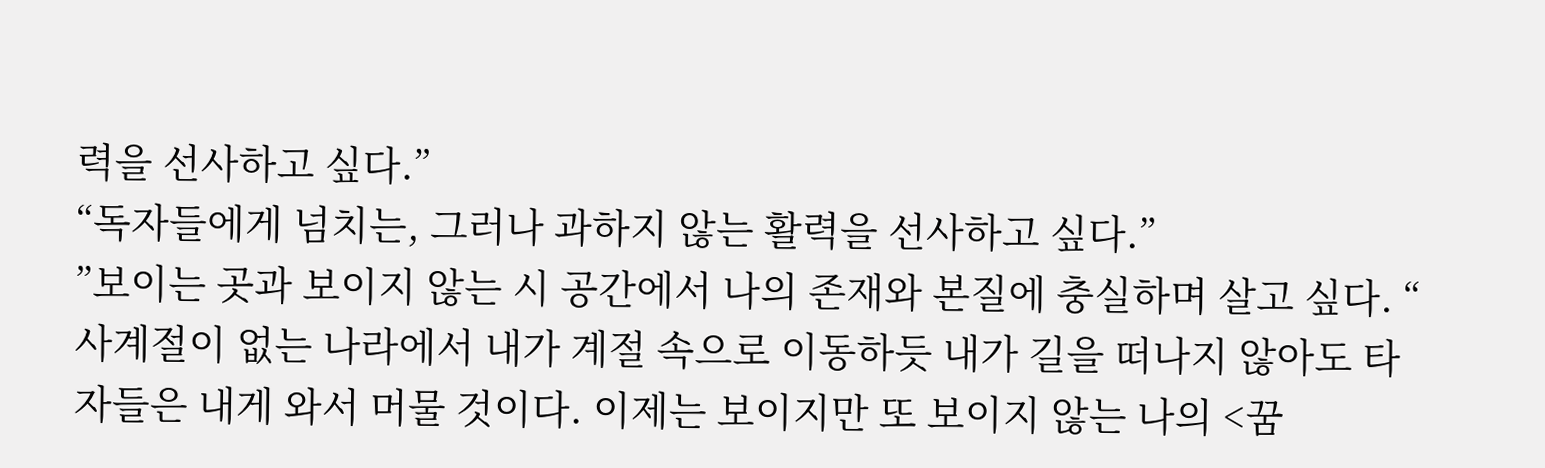력을 선사하고 싶다.”
“독자들에게 넘치는, 그러나 과하지 않는 활력을 선사하고 싶다.”
”보이는 곳과 보이지 않는 시 공간에서 나의 존재와 본질에 충실하며 살고 싶다. “
사계절이 없는 나라에서 내가 계절 속으로 이동하듯 내가 길을 떠나지 않아도 타자들은 내게 와서 머물 것이다. 이제는 보이지만 또 보이지 않는 나의 <꿈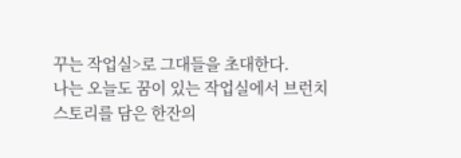꾸는 작업실>로 그대들을 초대한다.
나는 오늘도 꿈이 있는 작업실에서 브런치스토리를 담은 한잔의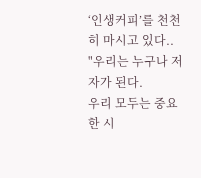‘인생커피’를 천천히 마시고 있다..
"우리는 누구나 저자가 된다.
우리 모두는 중요한 시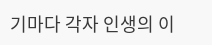기마다 각자 인생의 이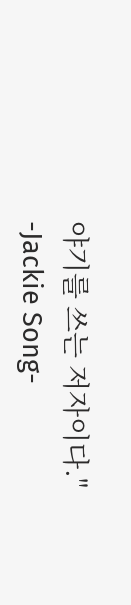야기를 쓰는 저자이다."
-Jackie Song-